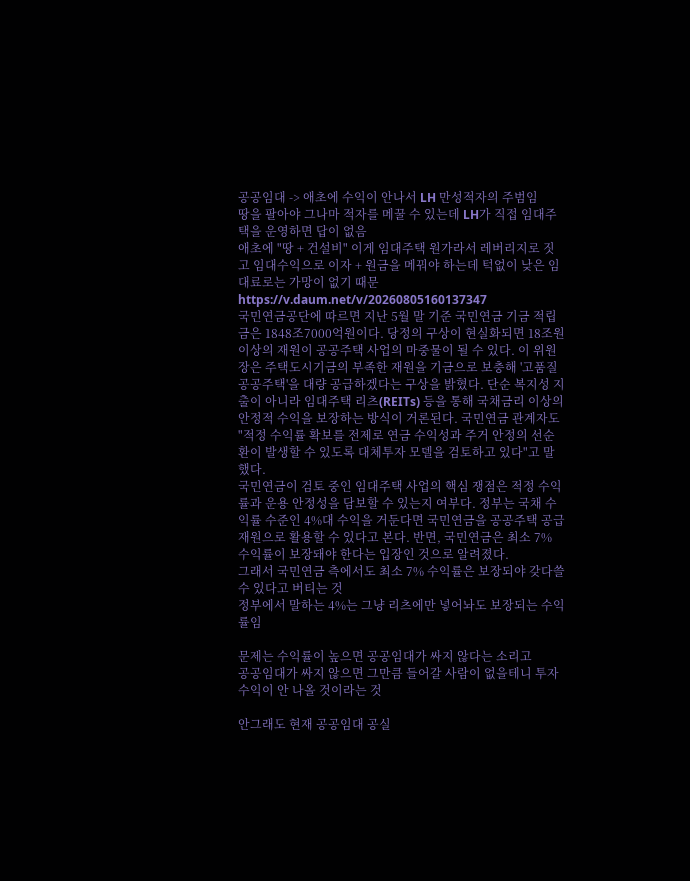공공임대 -> 애초에 수익이 안나서 LH 만성적자의 주범임
땅을 팔아야 그나마 적자를 메꿀 수 있는데 LH가 직접 임대주택을 운영하면 답이 없음
애초에 "땅 + 건설비" 이게 임대주택 원가라서 레버리지로 짓고 임대수익으로 이자 + 원금을 메꿔야 하는데 턱없이 낮은 임대료로는 가망이 없기 때문
https://v.daum.net/v/20260805160137347
국민연금공단에 따르면 지난 5월 말 기준 국민연금 기금 적립금은 1848조7000억원이다. 당정의 구상이 현실화되면 18조원 이상의 재원이 공공주택 사업의 마중물이 될 수 있다. 이 위원장은 주택도시기금의 부족한 재원을 기금으로 보충해 '고품질 공공주택'을 대량 공급하겠다는 구상을 밝혔다. 단순 복지성 지출이 아니라 임대주택 리츠(REITs) 등을 통해 국채금리 이상의 안정적 수익을 보장하는 방식이 거론된다. 국민연금 관계자도 "적정 수익률 확보를 전제로 연금 수익성과 주거 안정의 선순환이 발생할 수 있도록 대체투자 모델을 검토하고 있다"고 말했다.
국민연금이 검토 중인 임대주택 사업의 핵심 쟁점은 적정 수익률과 운용 안정성을 담보할 수 있는지 여부다. 정부는 국채 수익률 수준인 4%대 수익을 거둔다면 국민연금을 공공주택 공급 재원으로 활용할 수 있다고 본다. 반면, 국민연금은 최소 7% 수익률이 보장돼야 한다는 입장인 것으로 알려졌다.
그래서 국민연금 측에서도 최소 7% 수익률은 보장되야 갖다쓸 수 있다고 버티는 것
정부에서 말하는 4%는 그냥 리츠에만 넣어놔도 보장되는 수익률임

문제는 수익률이 높으면 공공임대가 싸지 않다는 소리고
공공임대가 싸지 않으면 그만큼 들어갈 사람이 없을테니 투자수익이 안 나올 것이라는 것

안그래도 현재 공공임대 공실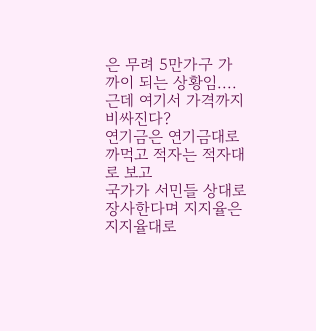은 무려 5만가구 가까이 되는 상황임....
근데 여기서 가격까지 비싸진다?
연기금은 연기금대로 까먹고 적자는 적자대로 보고
국가가 서민들 상대로 장사한다며 지지율은 지지율대로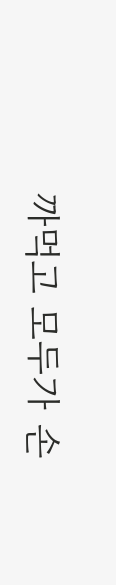까먹고 모두가 손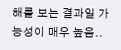해를 보는 결과일 가능성이 매우 높음..